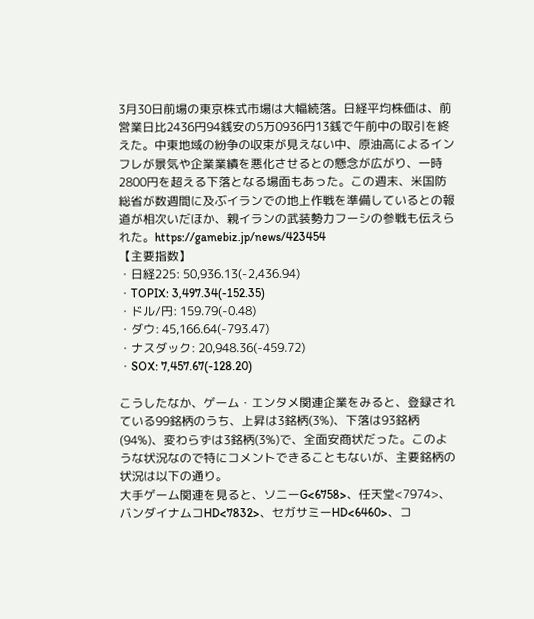3月30日前場の東京株式市場は大幅続落。日経平均株価は、前営業日比2436円94銭安の5万0936円13銭で午前中の取引を終えた。中東地域の紛争の収束が見えない中、原油高によるインフレが景気や企業業績を悪化させるとの懸念が広がり、一時2800円を超える下落となる場面もあった。この週末、米国防総省が数週間に及ぶイランでの地上作戦を準備しているとの報道が相次いだほか、親イランの武装勢力フーシの参戦も伝えられた。https://gamebiz.jp/news/423454
【主要指数】
・日経225: 50,936.13(-2,436.94)
・TOPIX: 3,497.34(-152.35)
・ドル/円: 159.79(-0.48)
・ダウ: 45,166.64(-793.47)
・ナスダック: 20,948.36(-459.72)
・SOX: 7,457.67(-128.20)

こうしたなか、ゲーム・エンタメ関連企業をみると、登録されている99銘柄のうち、上昇は3銘柄(3%)、下落は93銘柄(94%)、変わらずは3銘柄(3%)で、全面安商状だった。このような状況なので特にコメントできることもないが、主要銘柄の状況は以下の通り。
大手ゲーム関連を見ると、ソニーG<6758>、任天堂<7974>、バンダイナムコHD<7832>、セガサミーHD<6460>、コ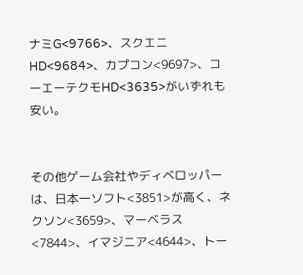ナミG<9766>、スクエニHD<9684>、カプコン<9697>、コーエーテクモHD<3635>がいずれも安い。


その他ゲーム会社やディベロッパーは、日本一ソフト<3851>が高く、ネクソン<3659>、マーベラス<7844>、イマジニア<4644>、トー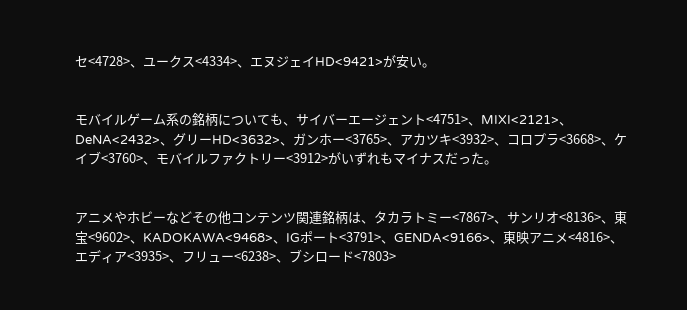セ<4728>、ユークス<4334>、エヌジェイHD<9421>が安い。


モバイルゲーム系の銘柄についても、サイバーエージェント<4751>、MIXI<2121>、DeNA<2432>、グリーHD<3632>、ガンホー<3765>、アカツキ<3932>、コロプラ<3668>、ケイブ<3760>、モバイルファクトリー<3912>がいずれもマイナスだった。


アニメやホビーなどその他コンテンツ関連銘柄は、タカラトミー<7867>、サンリオ<8136>、東宝<9602>、KADOKAWA<9468>、IGポート<3791>、GENDA<9166>、東映アニメ<4816>、エディア<3935>、フリュー<6238>、ブシロード<7803>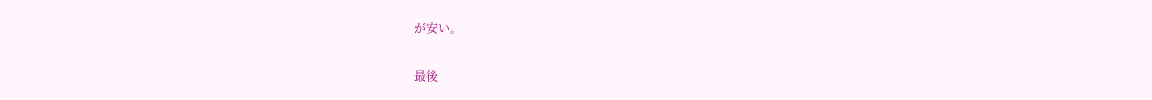が安い。


最後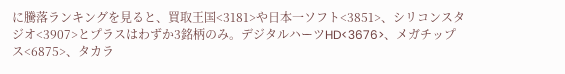に騰落ランキングを見ると、買取王国<3181>や日本一ソフト<3851>、シリコンスタジオ<3907>とプラスはわずか3銘柄のみ。デジタルハーツHD<3676>、メガチップス<6875>、タカラ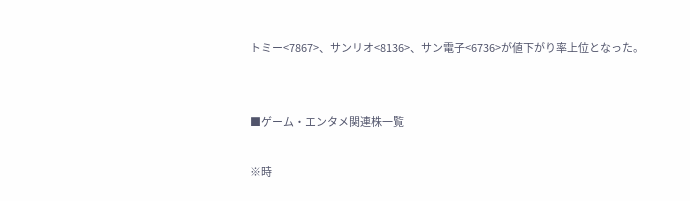トミー<7867>、サンリオ<8136>、サン電子<6736>が値下がり率上位となった。


■ゲーム・エンタメ関連株一覧

※時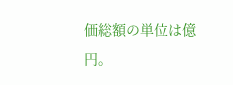価総額の単位は億円。